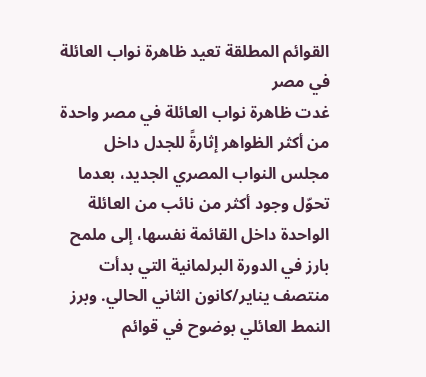القوائم المطلقة تعيد ظاهرة نواب العائلة في مصر
غدت ظاهرة نواب العائلة في مصر واحدة من أكثر الظواهر إثارةً للجدل داخل مجلس النواب المصري الجديد، بعدما تحوّل وجود أكثر من نائب من العائلة الواحدة داخل القائمة نفسها، إلى ملمح بارز في الدورة البرلمانية التي بدأت منتصف يناير/كانون الثاني الحالي. وبرز النمط العائلي بوضوح في قوائم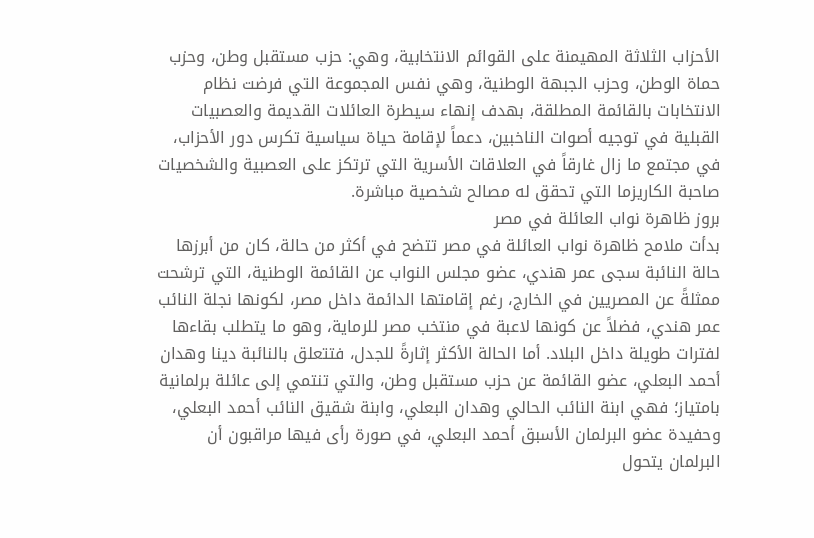الأحزاب الثلاثة المهيمنة على القوائم الانتخابية، وهي: حزب مستقبل وطن، وحزب حماة الوطن، وحزب الجبهة الوطنية، وهي نفس المجموعة التي فرضت نظام الانتخابات بالقائمة المطلقة، بهدف إنهاء سيطرة العائلات القديمة والعصبيات القبلية في توجيه أصوات الناخبين، دعماً لإقامة حياة سياسية تكرس دور الأحزاب، في مجتمع ما زال غارقاً في العلاقات الأسرية التي ترتكز على العصبية والشخصيات صاحبة الكاريزما التي تحقق له مصالح شخصية مباشرة.
بروز ظاهرة نواب العائلة في مصر
بدأت ملامح ظاهرة نواب العائلة في مصر تتضح في أكثر من حالة، كان من أبرزها حالة النائبة سجى عمر هندي، عضو مجلس النواب عن القائمة الوطنية، التي ترشحت ممثلةً عن المصريين في الخارج، رغم إقامتها الدائمة داخل مصر، لكونها نجلة النائب عمر هندي، فضلاً عن كونها لاعبة في منتخب مصر للرماية، وهو ما يتطلب بقاءها لفترات طويلة داخل البلاد. أما الحالة الأكثر إثارةً للجدل، فتتعلق بالنائبة دينا وهدان أحمد البعلي، عضو القائمة عن حزب مستقبل وطن، والتي تنتمي إلى عائلة برلمانية بامتياز؛ فهي ابنة النائب الحالي وهدان البعلي، وابنة شقيق النائب أحمد البعلي، وحفيدة عضو البرلمان الأسبق أحمد البعلي، في صورة رأى فيها مراقبون أن البرلمان يتحول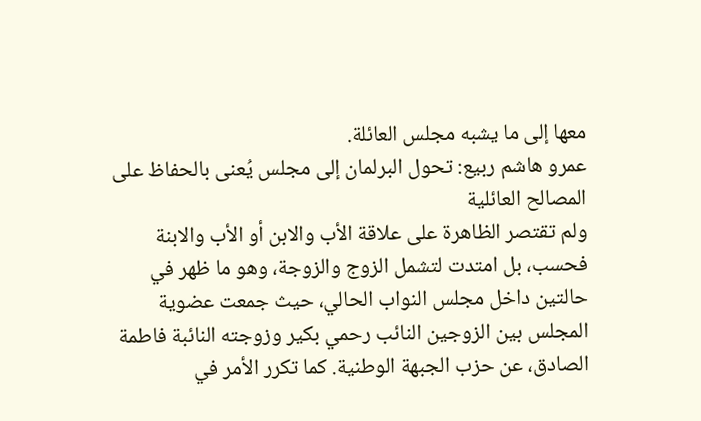معها إلى ما يشبه مجلس العائلة.
عمرو هاشم ربيع: تحول البرلمان إلى مجلس يُعنى بالحفاظ على المصالح العائلية
ولم تقتصر الظاهرة على علاقة الأب والابن أو الأب والابنة فحسب، بل امتدت لتشمل الزوج والزوجة، وهو ما ظهر في حالتين داخل مجلس النواب الحالي، حيث جمعت عضوية المجلس بين الزوجين النائب رحمي بكير وزوجته النائبة فاطمة الصادق، عن حزب الجبهة الوطنية. كما تكرر الأمر في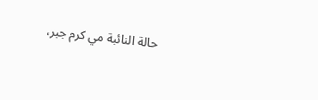حالة النائبة مي كرم جبر،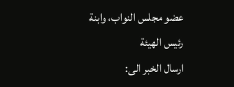عضو مجلس النواب، وابنة رئيس الهيئة
ارسال الخبر الى: